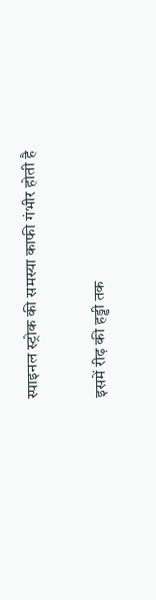स्पाइनल स्ट्रोक की समस्या काफी गंभीर होती है

इसमें रीढ़ की हड्डी तक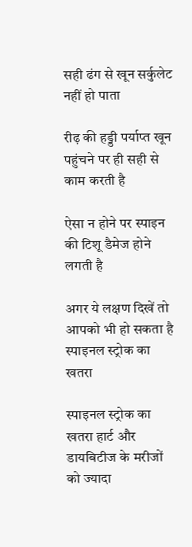सही ढंग से खून सर्कुलेट नहीं हो पाता

रीढ़ की हड्डी पर्याप्त खून पहुंचने पर ही सही से काम करती है

ऐसा न होने पर स्पाइन की टिशू डैमेज होने लगती है

अगर ये लक्षण दिखें तो आपको भी हो सकता है स्पाइनल स्ट्रोक का खतरा

स्पाइनल स्ट्रोक का खतरा हार्ट और डायबिटीज के मरीजों को ज्यादा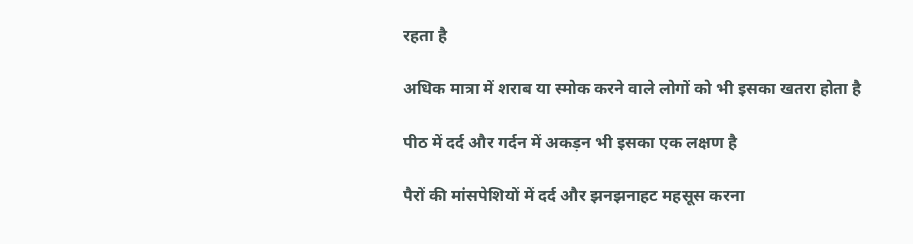रहता है

अधिक मात्रा में शराब या स्मोक करने वाले लोगों को भी इसका खतरा होता है

पीठ में दर्द और गर्दन में अकड़न भी इसका एक लक्षण है

पैरों की मांसपेशियों में दर्द और झनझनाहट महसूस करना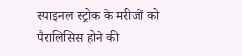स्पाइनल स्ट्रोक के मरीजों को पैरालिसिस होने की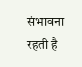संभावना रहती है